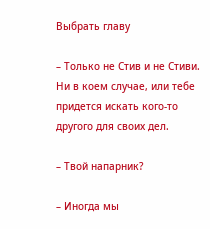Выбрать главу

– Только не Стив и не Стиви. Ни в коем случае, или тебе придется искать кого-то другого для своих дел.

– Твой напарник?

– Иногда мы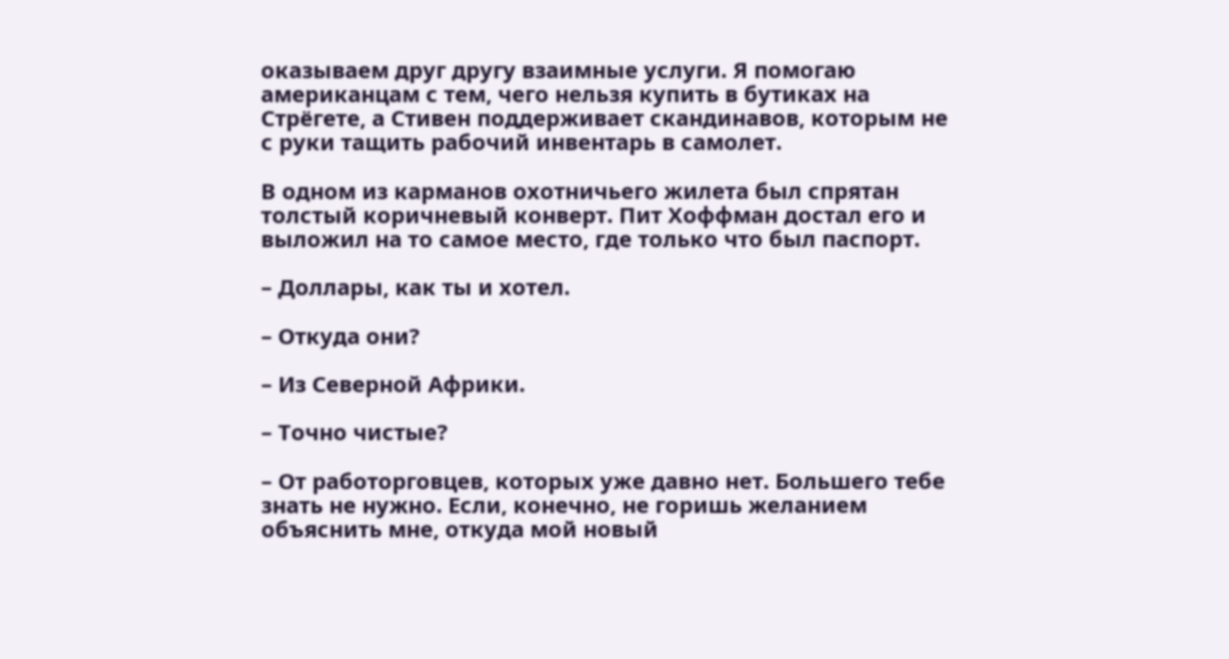оказываем друг другу взаимные услуги. Я помогаю американцам с тем, чего нельзя купить в бутиках на Стрёгете, а Стивен поддерживает скандинавов, которым не с руки тащить рабочий инвентарь в самолет.

В одном из карманов охотничьего жилета был спрятан толстый коричневый конверт. Пит Хоффман достал его и выложил на то самое место, где только что был паспорт.

– Доллары, как ты и хотел.

– Откуда они?

– Из Северной Африки.

– Точно чистые?

– От работорговцев, которых уже давно нет. Большего тебе знать не нужно. Если, конечно, не горишь желанием объяснить мне, откуда мой новый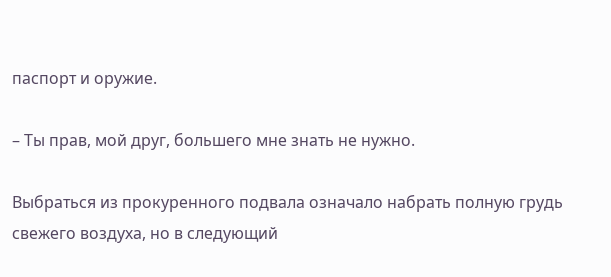паспорт и оружие.

– Ты прав, мой друг, большего мне знать не нужно.

Выбраться из прокуренного подвала означало набрать полную грудь свежего воздуха, но в следующий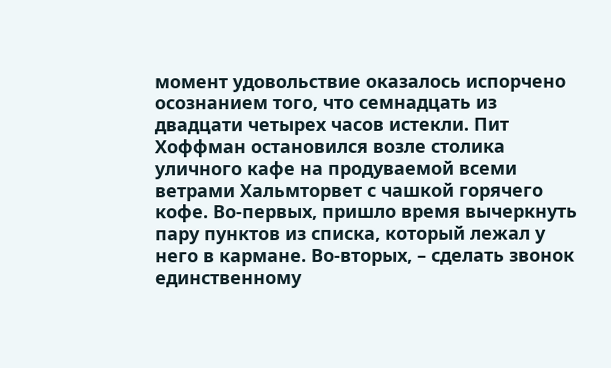момент удовольствие оказалось испорчено осознанием того, что семнадцать из двадцати четырех часов истекли. Пит Хоффман остановился возле столика уличного кафе на продуваемой всеми ветрами Хальмторвет с чашкой горячего кофе. Во-первых, пришло время вычеркнуть пару пунктов из списка, который лежал у него в кармане. Во-вторых, – сделать звонок единственному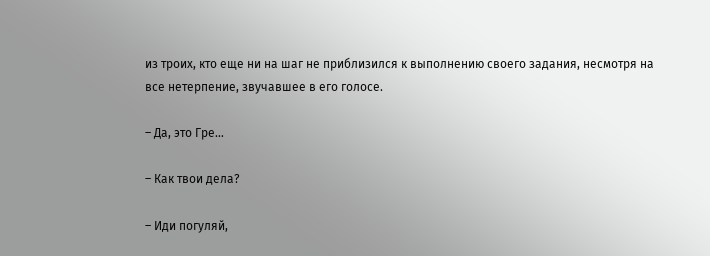из троих, кто еще ни на шаг не приблизился к выполнению своего задания, несмотря на все нетерпение, звучавшее в его голосе.

– Да, это Гре…

– Как твои дела?

– Иди погуляй,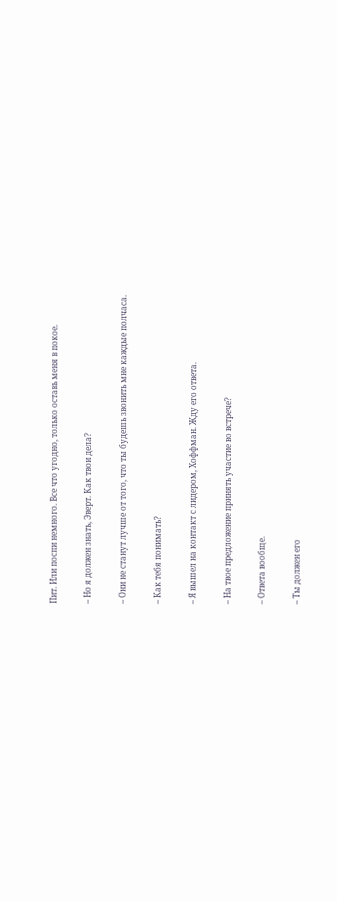Пит. Или поспи немного. Все что угодно, только оставь меня в покое.

– Но я должен знать, Эверт. Как твои дела?

– Они не станут лучше от того, что ты будешь звонить мне каждые полчаса.

– Как тебя понимать?

– Я вышел на контакт с лидером, Хоффман. Жду его ответа.

– На твое предложение принять участие во встрече?

– Ответа вообще.

– Ты должен его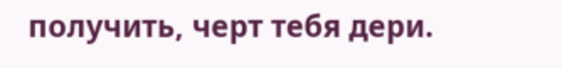получить, черт тебя дери.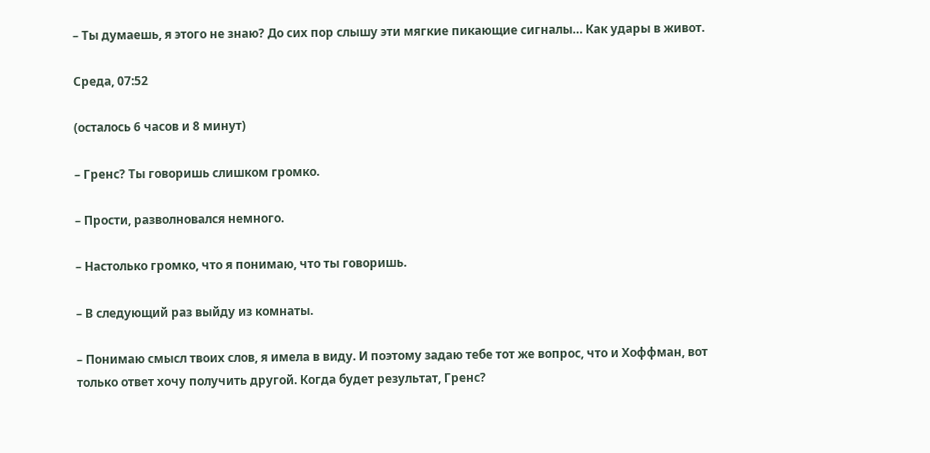– Ты думаешь, я этого не знаю? До сих пор слышу эти мягкие пикающие сигналы… Как удары в живот.

Среда, 07:52

(осталось 6 часов и 8 минут)

– Гренс? Ты говоришь слишком громко.

– Прости, разволновался немного.

– Настолько громко, что я понимаю, что ты говоришь.

– В следующий раз выйду из комнаты.

– Понимаю смысл твоих слов, я имела в виду. И поэтому задаю тебе тот же вопрос, что и Хоффман, вот только ответ хочу получить другой. Когда будет результат, Гренс?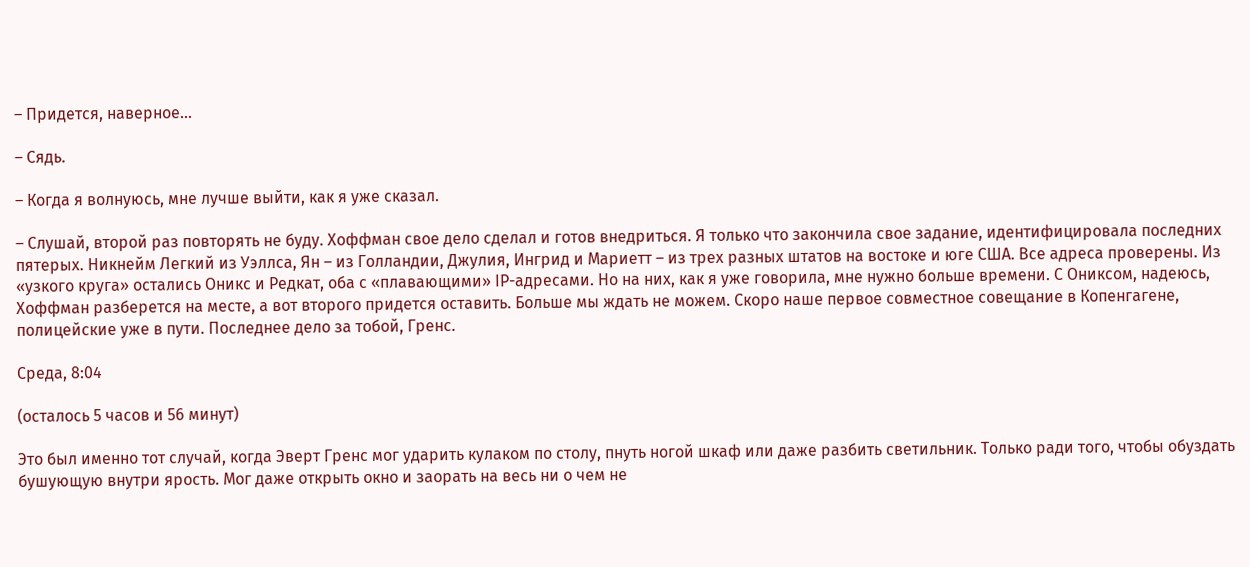– Придется, наверное…

– Сядь.

– Когда я волнуюсь, мне лучше выйти, как я уже сказал.

– Слушай, второй раз повторять не буду. Хоффман свое дело сделал и готов внедриться. Я только что закончила свое задание, идентифицировала последних пятерых. Никнейм Легкий из Уэллса, Ян – из Голландии, Джулия, Ингрид и Мариетт – из трех разных штатов на востоке и юге США. Все адреса проверены. Из «узкого круга» остались Оникс и Редкат, оба с «плавающими» IP-адресами. Но на них, как я уже говорила, мне нужно больше времени. С Ониксом, надеюсь, Хоффман разберется на месте, а вот второго придется оставить. Больше мы ждать не можем. Скоро наше первое совместное совещание в Копенгагене, полицейские уже в пути. Последнее дело за тобой, Гренс.

Среда, 8:04

(осталось 5 часов и 56 минут)

Это был именно тот случай, когда Эверт Гренс мог ударить кулаком по столу, пнуть ногой шкаф или даже разбить светильник. Только ради того, чтобы обуздать бушующую внутри ярость. Мог даже открыть окно и заорать на весь ни о чем не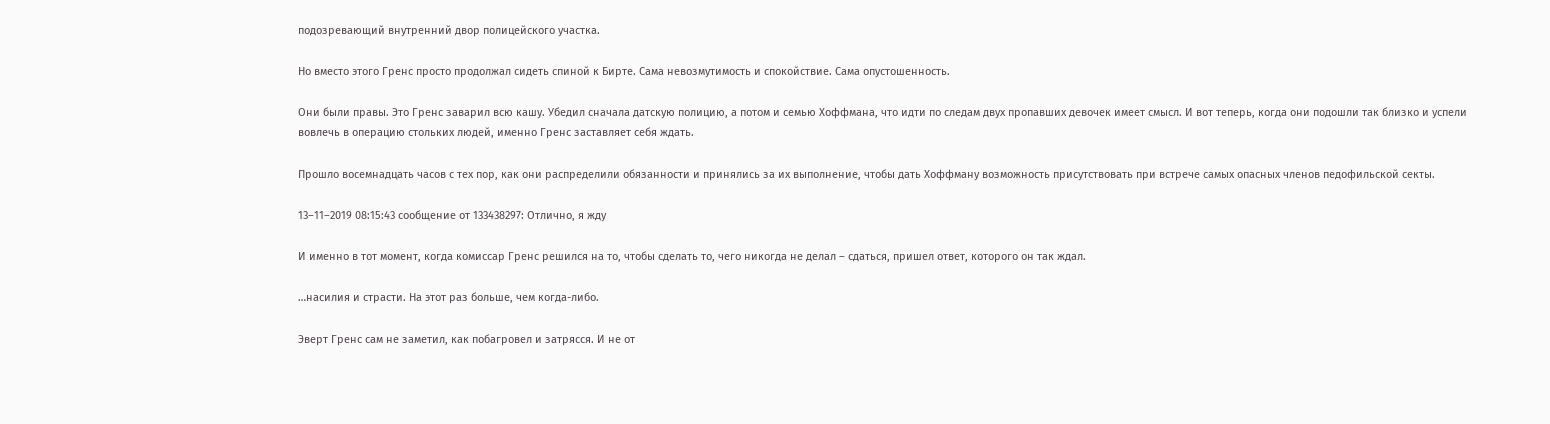подозревающий внутренний двор полицейского участка.

Но вместо этого Гренс просто продолжал сидеть спиной к Бирте. Сама невозмутимость и спокойствие. Сама опустошенность.

Они были правы. Это Гренс заварил всю кашу. Убедил сначала датскую полицию, а потом и семью Хоффмана, что идти по следам двух пропавших девочек имеет смысл. И вот теперь, когда они подошли так близко и успели вовлечь в операцию стольких людей, именно Гренс заставляет себя ждать.

Прошло восемнадцать часов с тех пор, как они распределили обязанности и принялись за их выполнение, чтобы дать Хоффману возможность присутствовать при встрече самых опасных членов педофильской секты.

13–11–2019 08:15:43 сообщение от 133438297: Отлично, я жду

И именно в тот момент, когда комиссар Гренс решился на то, чтобы сделать то, чего никогда не делал – сдаться, пришел ответ, которого он так ждал.

…насилия и страсти. На этот раз больше, чем когда-либо.

Эверт Гренс сам не заметил, как побагровел и затрясся. И не от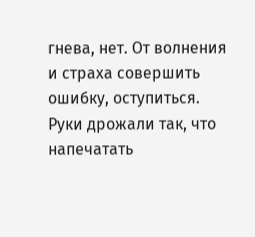гнева, нет. От волнения и страха совершить ошибку, оступиться. Руки дрожали так, что напечатать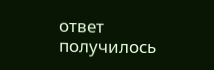ответ получилось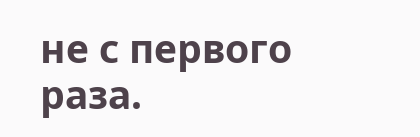не с первого раза.